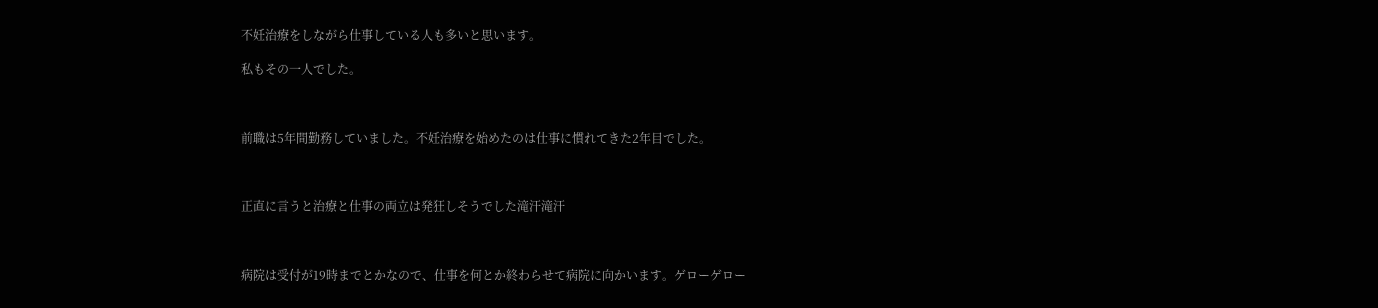不妊治療をしながら仕事している人も多いと思います。

私もその一人でした。



前職は5年間勤務していました。不妊治療を始めたのは仕事に慣れてきた2年目でした。



正直に言うと治療と仕事の両立は発狂しそうでした滝汗滝汗



病院は受付が19時までとかなので、仕事を何とか終わらせて病院に向かいます。ゲローゲロー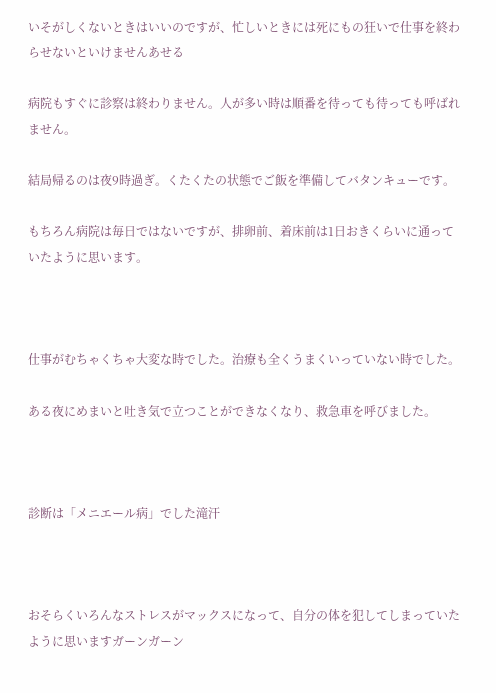いそがしくないときはいいのですが、忙しいときには死にもの狂いで仕事を終わらせないといけませんあせる

病院もすぐに診察は終わりません。人が多い時は順番を待っても待っても呼ばれません。

結局帰るのは夜9時過ぎ。くたくたの状態でご飯を準備してバタンキューです。

もちろん病院は毎日ではないですが、排卵前、着床前は1日おきくらいに通っていたように思います。



仕事がむちゃくちゃ大変な時でした。治療も全くうまくいっていない時でした。

ある夜にめまいと吐き気で立つことができなくなり、救急車を呼びました。



診断は「メニエール病」でした滝汗



おそらくいろんなストレスがマックスになって、自分の体を犯してしまっていたように思いますガーンガーン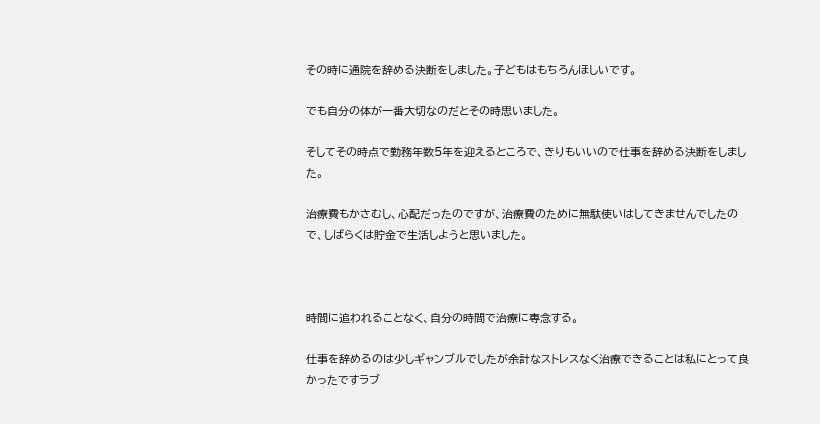その時に通院を辞める決断をしました。子どもはもちろんほしいです。

でも自分の体が一番大切なのだとその時思いました。

そしてその時点で勤務年数5年を迎えるところで、きりもいいので仕事を辞める決断をしました。

治療費もかさむし、心配だったのですが、治療費のために無駄使いはしてきませんでしたので、しばらくは貯金で生活しようと思いました。



時間に追われることなく、自分の時間で治療に専念する。

仕事を辞めるのは少しギャンブルでしたが余計なストレスなく治療できることは私にとって良かったですラブ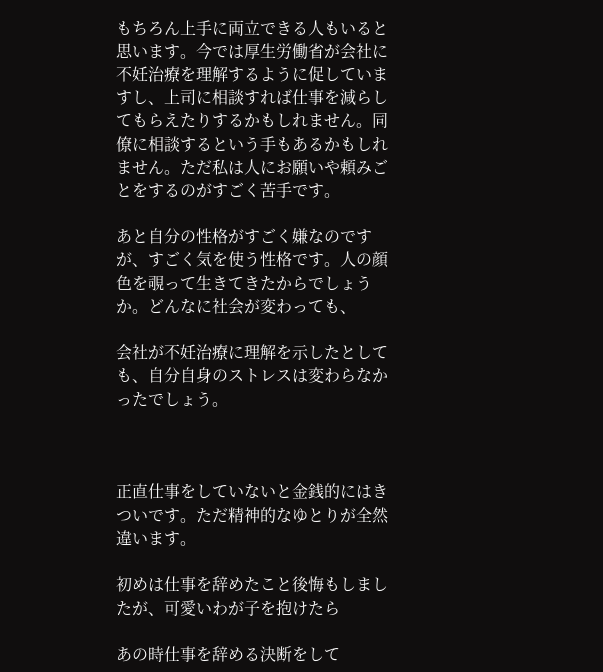もちろん上手に両立できる人もいると思います。今では厚生労働省が会社に不妊治療を理解するように促していますし、上司に相談すれば仕事を減らしてもらえたりするかもしれません。同僚に相談するという手もあるかもしれません。ただ私は人にお願いや頼みごとをするのがすごく苦手です。

あと自分の性格がすごく嫌なのですが、すごく気を使う性格です。人の顔色を覗って生きてきたからでしょうか。どんなに社会が変わっても、

会社が不妊治療に理解を示したとしても、自分自身のストレスは変わらなかったでしょう。



正直仕事をしていないと金銭的にはきついです。ただ精神的なゆとりが全然違います。

初めは仕事を辞めたこと後悔もしましたが、可愛いわが子を抱けたら

あの時仕事を辞める決断をして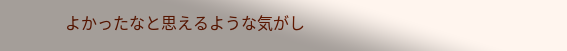よかったなと思えるような気がし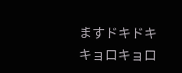ますドキドキキョロキョロ